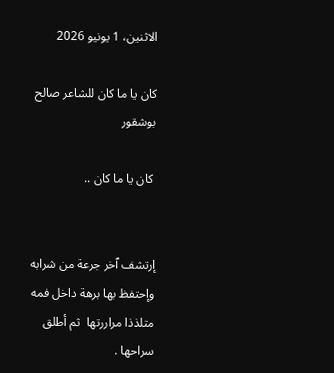الاثنين، 1 يونيو 2026

كان يا ما كان للشاعر صالح بوشقور

 كان يا ما كان ..


إرتشف ٱخر جرعة من شرابه وإحتفظ بها برهة داخل فمه متلذذا مراررتها  ثم أطلق سراحها .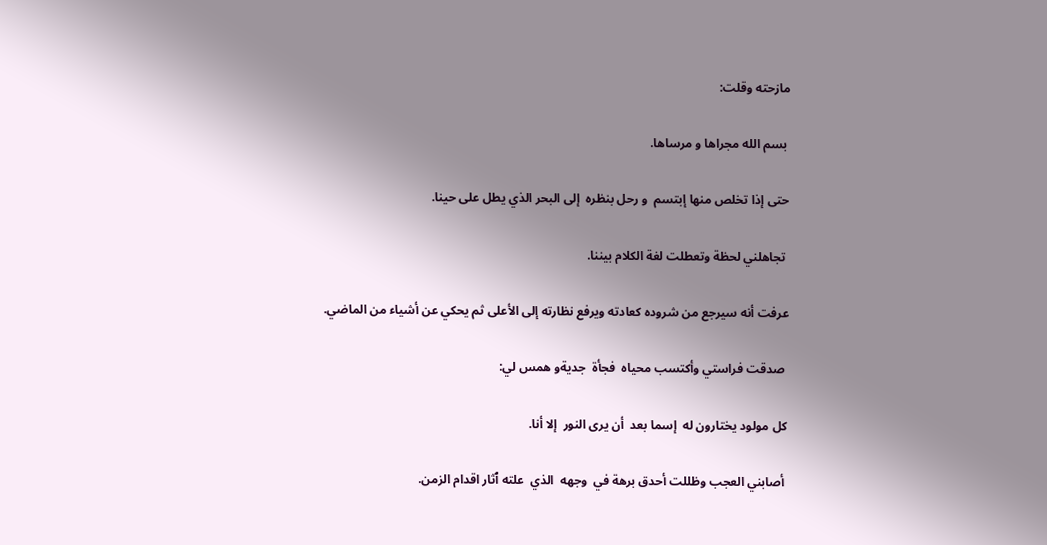مازحته وقلت:

 بسم الله مجراها و مرساها.

حتى إذا تخلص منها إبتسم  و رحل بنظره  إلى البحر الذي يطل على حينا.

 تجاهلني لحظة وتعطلت لغة الكلام بيننا.

عرفت أنه سيرجع من شروده كعادته ويرفع نظارته إلى الأعلى ثم يحكي عن أشياء من الماضي.

 صدقت فراستي وأكتسب محياه  فجأة  جديةو همس لي:

كل مولود يختارون له  إسما بعد  أن يرى النور  إلا أنا.

 أصابني العجب وظللت أحدق برهة في  وجهه  الذي  علته ٱثار اقدام الزمن.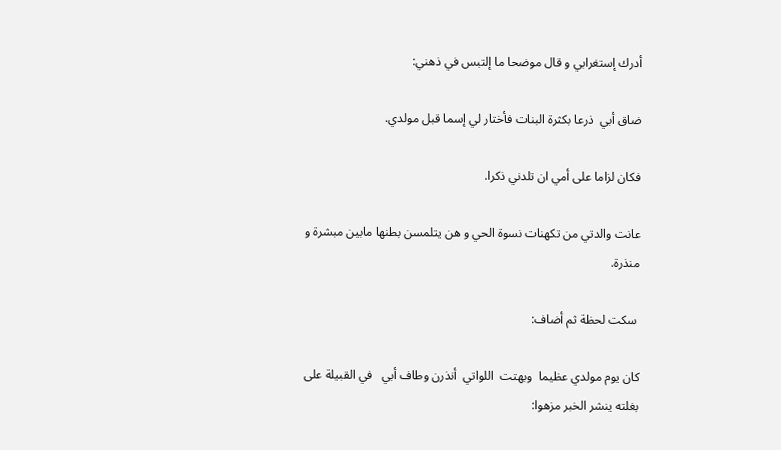أدرك إستغرابي و قال موضحا ما إلتبس في ذهني:

ضاق أبي  ذرعا بكثرة البنات فأختار لي إسما قبل مولدي.

فكان لزاما على أمي ان تلدني ذكرا.

عانت والدتي من تكهنات نسوة الحي و هن يتلمسن بطنها مابين مبشرة و منذرة.

 سكت لحظة ثم أضاف:

كان يوم مولدي عظيما  وبهتت  اللواتي  أنذرن وطاف أبي   في القبيلة على بغلته ينشر الخبر مزهوا: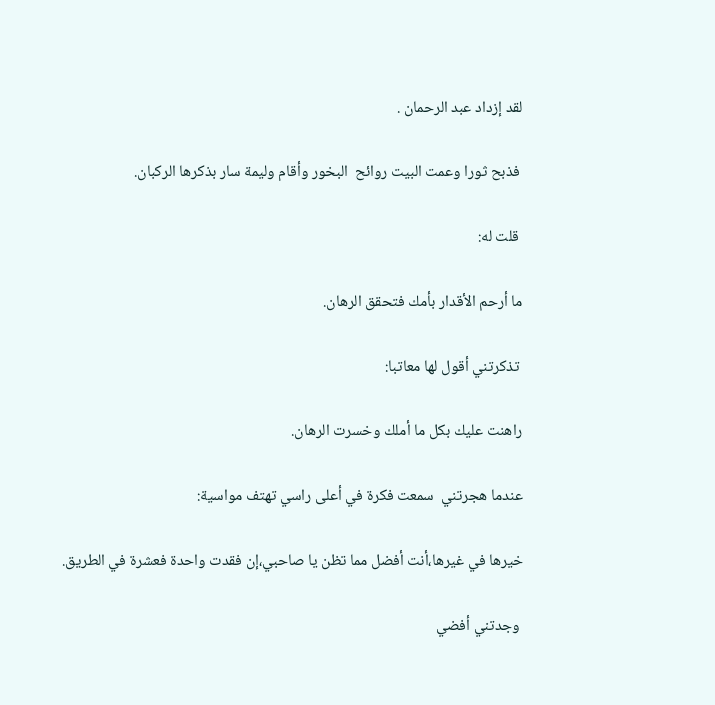لقد إزداد عبد الرحمان .

 فذبح ثورا وعمت البيت روائح  البخور وأقام وليمة سار بذكرها الركبان.

 قلت له:

ما أرحم الأقدار بأمك فتحقق الرهان.

 تذكرتني أقول لها معاتبا:

راهنت عليك بكل ما أملك وخسرت الرهان.

عندما هجرتني  سمعت فكرة في أعلى راسي تهتف مواسية:

خيرها في غيرها،أنت أفضل مما تظن يا صاحبي،إن فقدت واحدة فعشرة في الطريق.

 وجدتني أفضي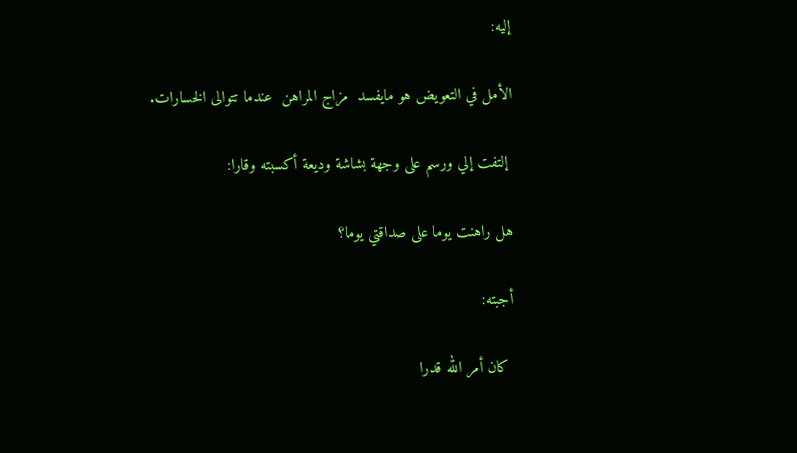إليه:

الأمل في التعويض هو مايفسد  مزاج المراهن  عندما تتوالى الخسارات.

 إلتفت إلي ورسم على وجهة بشاشة وديعة أكسبته وقارا:

هل راهنت يوما على صداقتي يوما؟

أجبته:

 كان أمر الله قدرا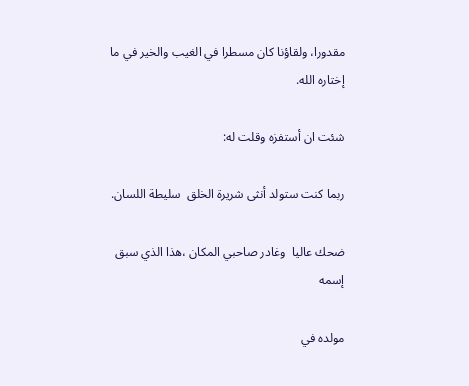مقدورا، ولقاؤنا كان مسطرا في الغيب والخير في ما إختاره الله.

شئت ان أستفزه وقلت له:

ربما كنت ستولد أنثى شريرة الخلق  سليطة اللسان.

ضحك عاليا  وغادر صاحبي المكان ،هذا الذي سبق إسمه

مولده في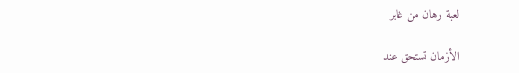لعبة رهان من غابر

الأزمان تستحق عند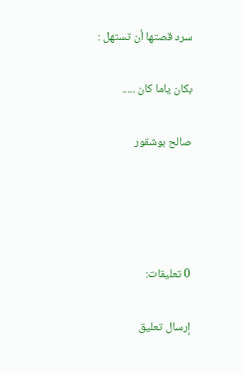سرد قصتها أن تستهل :

بكان ياما كان .....

صالح بوشقور




0 تعليقات:

إرسال تعليق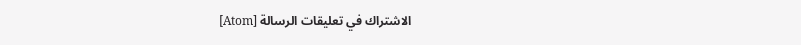الاشتراك في تعليقات الرسالة [Atom]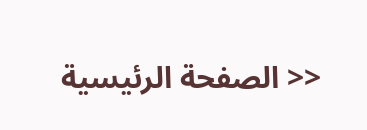<< الصفحة الرئيسية